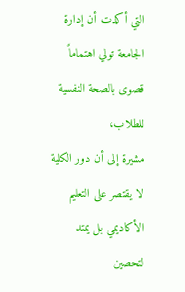التي أكدت أن إدارة الجامعة تولي اهتماماً قصوى بالصحة النفسية للطلاب،
مشيرة إلى أن دور الكلية لا يقتصر على التعليم الأكاديمي بل يمتد لتحصين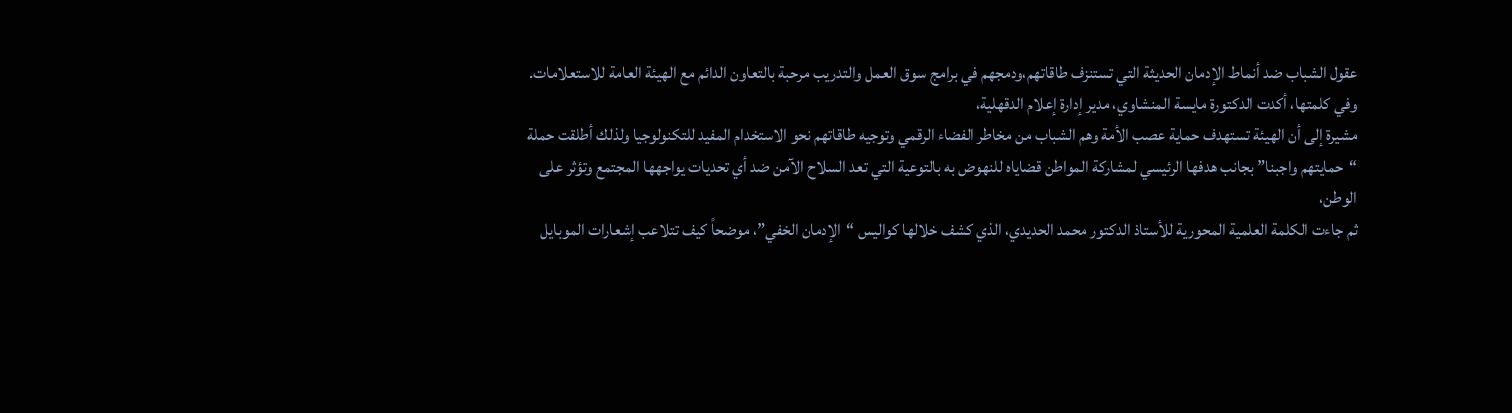عقول الشباب ضد أنماط الإدمان الحديثة التي تستنزف طاقاتهم،ودمجهم في برامج سوق العمل والتدريب مرحبة بالتعاون الدائم مع الهيئة العامة للاستعلامات.
وفي كلمتها، أكدت الدكتورة مايسة المنشاوي، مدير إدارة إعلام الدقهلية،
مشيرة إلى أن الهيئة تستهدف حماية عصب الأمة وهم الشباب من مخاطر الفضاء الرقمي وتوجيه طاقاتهم نحو الاستخدام المفيد للتكنولوجيا ولذلك أطلقت حملة “حمايتهم واجبنا” بجانب هدفها الرئيسي لمشاركة المواطن قضاياه للنهوض به بالتوعية التي تعد السلاح الآمن ضد أي تحديات يواجهها المجتمع وتؤثر على الوطن،
ثم جاءت الكلمة العلمية المحورية للأستاذ الدكتور محمد الحديدي، الذي كشف خلالها كواليس “الإدمان الخفي”، موضحاً كيف تتلاعب إشعارات الموبايل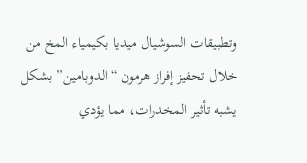وتطبيقات السوشيال ميديا بكيمياء المخ من خلال تحفيز إفراز هرمون “الدوبامين” بشكل يشبه تأثير المخدرات، مما يؤدي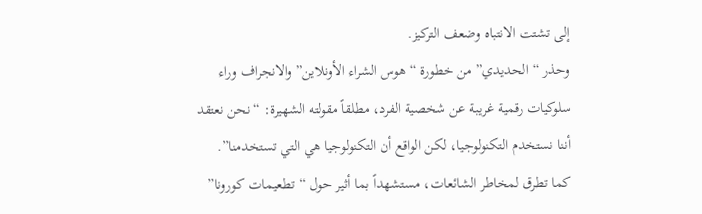إلى تشتت الانتباه وضعف التركيز.
وحذر “الحديدي” من خطورة “هوس الشراء الأونلاين” والانجراف وراء سلوكيات رقمية غريبة عن شخصية الفرد، مطلقاً مقولته الشهيرة: “نحن نعتقد أننا نستخدم التكنولوجيا، لكن الواقع أن التكنولوجيا هي التي تستخدمنا”. كما تطرق لمخاطر الشائعات، مستشهداً بما أثير حول “تطعيمات كورونا”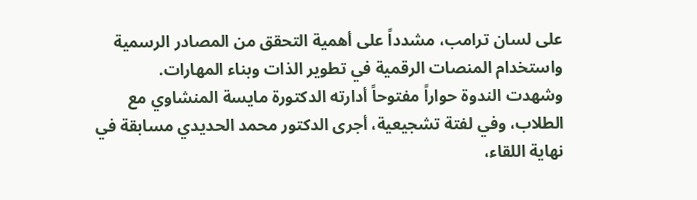على لسان ترامب، مشدداً على أهمية التحقق من المصادر الرسمية واستخدام المنصات الرقمية في تطوير الذات وبناء المهارات.
وشهدت الندوة حواراً مفتوحاً أدارته الدكتورة مايسة المنشاوي مع الطلاب، وفي لفتة تشجيعية، أجرى الدكتور محمد الحديدي مسابقة في نهاية اللقاء،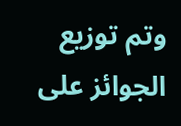وتم توزيع الجوائز على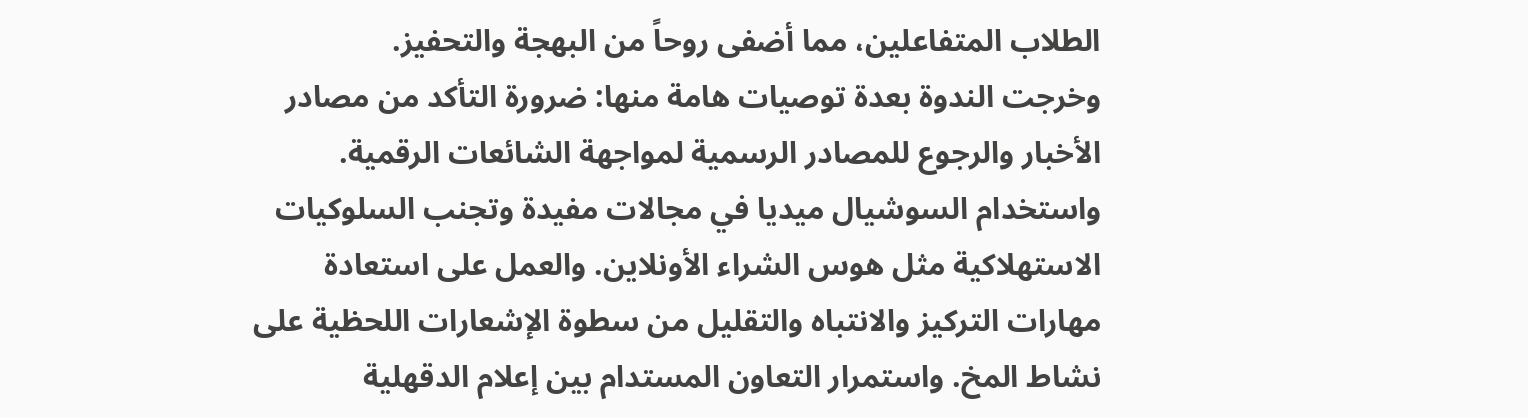الطلاب المتفاعلين، مما أضفى روحاً من البهجة والتحفيز.
وخرجت الندوة بعدة توصيات هامة منها: ضرورة التأكد من مصادر الأخبار والرجوع للمصادر الرسمية لمواجهة الشائعات الرقمية. واستخدام السوشيال ميديا في مجالات مفيدة وتجنب السلوكيات الاستهلاكية مثل هوس الشراء الأونلاين. والعمل على استعادة مهارات التركيز والانتباه والتقليل من سطوة الإشعارات اللحظية على نشاط المخ. واستمرار التعاون المستدام بين إعلام الدقهلية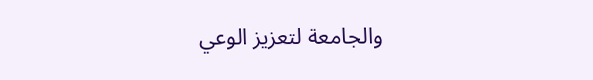والجامعة لتعزيز الوعي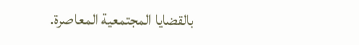بالقضايا المجتمعية المعاصرة.